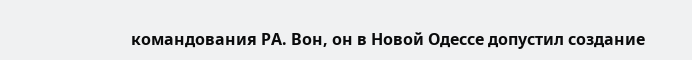командования РА. Вон, он в Новой Одессе допустил создание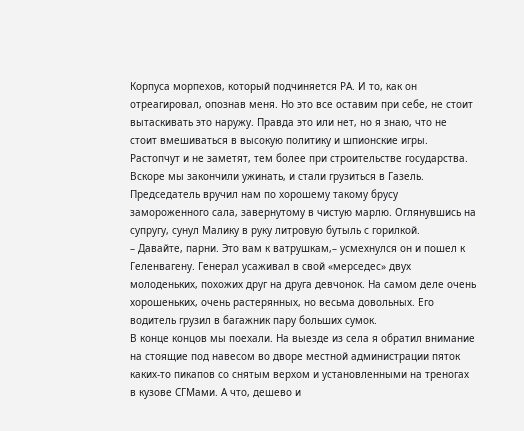Корпуса морпехов, который подчиняется РА. И то, как он отреагировал, опознав меня. Но это все оставим при себе, не стоит вытаскивать это наружу. Правда это или нет, но я знаю, что не стоит вмешиваться в высокую политику и шпионские игры. Растопчут и не заметят, тем более при строительстве государства.
Вскоре мы закончили ужинать, и стали грузиться в Газель.
Председатель вручил нам по хорошему такому брусу замороженного сала, завернутому в чистую марлю. Оглянувшись на супругу, сунул Малику в руку литровую бутыль с горилкой.
– Давайте, парни. Это вам к ватрушкам,– усмехнулся он и пошел к Геленвагену. Генерал усаживал в свой «мерседес» двух молоденьких, похожих друг на друга девчонок. На самом деле очень хорошеньких, очень растерянных, но весьма довольных. Его водитель грузил в багажник пару больших сумок.
В конце концов мы поехали. На выезде из села я обратил внимание на стоящие под навесом во дворе местной администрации пяток каких-то пикапов со снятым верхом и установленными на треногах в кузове СГМами. А что, дешево и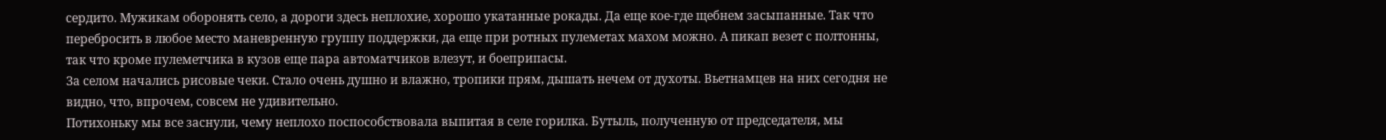сердито. Мужикам оборонять село, а дороги здесь неплохие, хорошо укатанные рокады. Да еще кое-где щебнем засыпанные. Так что перебросить в любое место маневренную группу поддержки, да еще при ротных пулеметах махом можно. А пикап везет с полтонны, так что кроме пулеметчика в кузов еще пара автоматчиков влезут, и боеприпасы.
За селом начались рисовые чеки. Стало очень душно и влажно, тропики прям, дышать нечем от духоты. Вьетнамцев на них сегодня не видно, что, впрочем, совсем не удивительно.
Потихоньку мы все заснули, чему неплохо поспособствовала выпитая в селе горилка. Бутыль, полученную от председателя, мы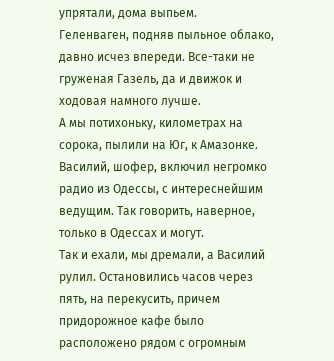упрятали, дома выпьем.
Геленваген, подняв пыльное облако, давно исчез впереди. Все-таки не груженая Газель, да и движок и ходовая намного лучше.
А мы потихоньку, километрах на сорока, пылили на Юг, к Амазонке. Василий, шофер, включил негромко радио из Одессы, с интереснейшим ведущим. Так говорить, наверное, только в Одессах и могут.
Так и ехали, мы дремали, а Василий рулил. Остановились часов через пять, на перекусить, причем придорожное кафе было расположено рядом с огромным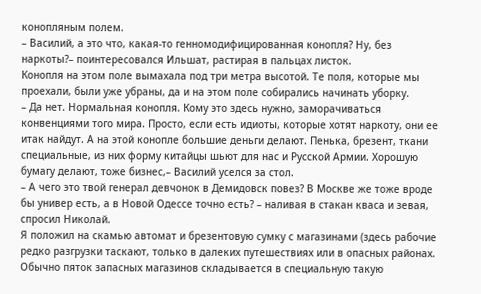конопляным полем.
– Василий, а это что, какая-то генномодифицированная конопля? Ну, без наркоты?– поинтересовался Ильшат, растирая в пальцах листок.
Конопля на этом поле вымахала под три метра высотой. Те поля, которые мы проехали, были уже убраны, да и на этом поле собирались начинать уборку.
– Да нет. Нормальная конопля. Кому это здесь нужно, заморачиваться конвенциями того мира. Просто, если есть идиоты, которые хотят наркоту, они ее итак найдут. А на этой конопле большие деньги делают. Пенька, брезент, ткани специальные, из них форму китайцы шьют для нас и Русской Армии. Хорошую бумагу делают, тоже бизнес,– Василий уселся за стол.
– А чего это твой генерал девчонок в Демидовск повез? В Москве же тоже вроде бы универ есть, а в Новой Одессе точно есть? – наливая в стакан кваса и зевая, спросил Николай.
Я положил на скамью автомат и брезентовую сумку с магазинами (здесь рабочие редко разгрузки таскают, только в далеких путешествиях или в опасных районах. Обычно пяток запасных магазинов складывается в специальную такую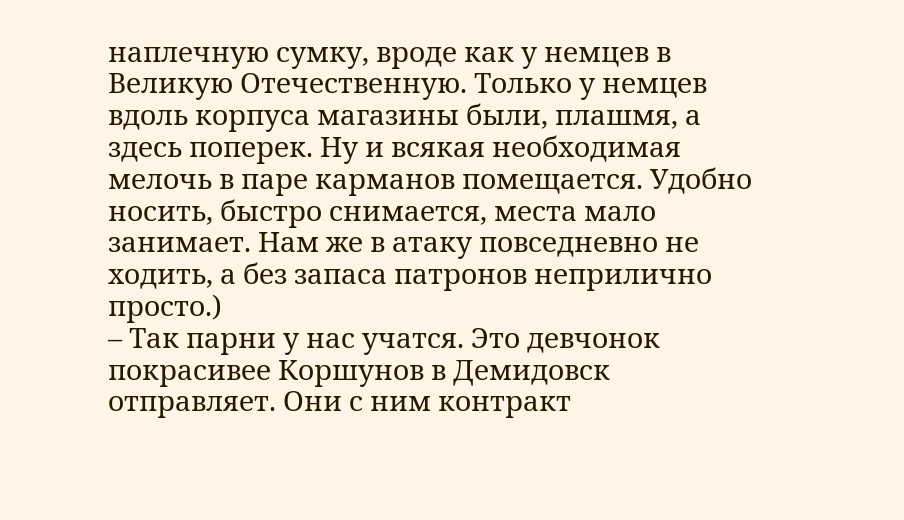наплечную сумку, вроде как у немцев в Великую Отечественную. Только у немцев вдоль корпуса магазины были, плашмя, а здесь поперек. Ну и всякая необходимая мелочь в паре карманов помещается. Удобно носить, быстро снимается, места мало занимает. Нам же в атаку повседневно не ходить, а без запаса патронов неприлично просто.)
– Так парни у нас учатся. Это девчонок покрасивее Коршунов в Демидовск отправляет. Они с ним контракт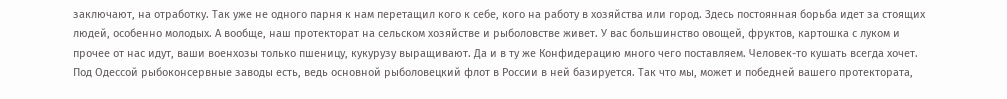заключают, на отработку. Так уже не одного парня к нам перетащил кого к себе, кого на работу в хозяйства или город. Здесь постоянная борьба идет за стоящих людей, особенно молодых. А вообще, наш протекторат на сельском хозяйстве и рыболовстве живет. У вас большинство овощей, фруктов, картошка с луком и прочее от нас идут, ваши военхозы только пшеницу, кукурузу выращивают. Да и в ту же Конфидерацию много чего поставляем. Человек-то кушать всегда хочет. Под Одессой рыбоконсервные заводы есть, ведь основной рыболовецкий флот в России в ней базируется. Так что мы, может и победней вашего протектората,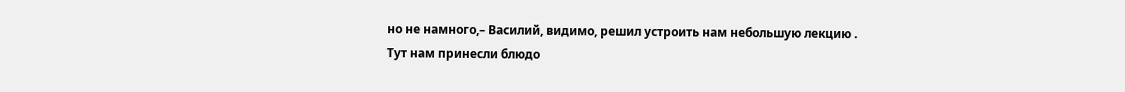но не намного,– Василий, видимо, решил устроить нам небольшую лекцию .
Тут нам принесли блюдо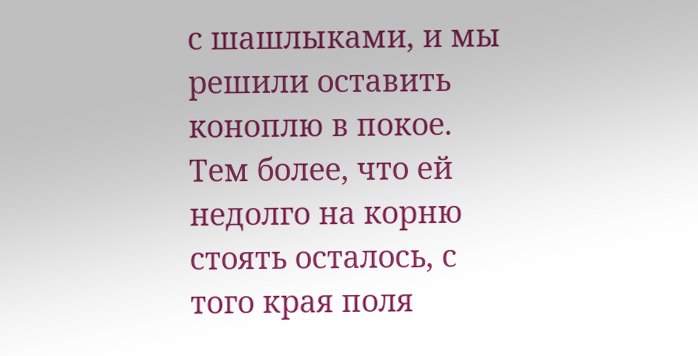с шашлыками, и мы решили оставить коноплю в покое. Тем более, что ей недолго на корню стоять осталось, с того края поля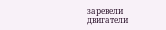заревели двигатели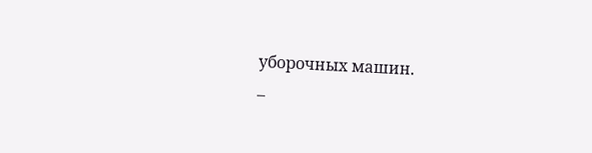уборочных машин.
–